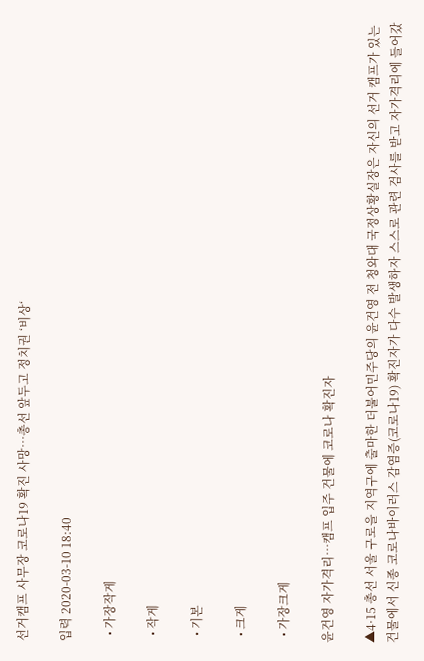선거캠프 사무장 코로나19 확진 사망…총선 앞두고 정치권 ‘비상‘

입력 2020-03-10 18:40

  • 가장작게

  • 작게

  • 기본

  • 크게

  • 가장크게

윤건영 자가격리…캠프 입주 건물에 코로나 확진자

▲4·15 총선 서울 구로을 지역구에 출마한 더불어민주당의 윤건영 전 청와대 국정상황실장은 자신의 선거 캠프가 있는 건물에서 신종 코로나바이러스 감염증(코로나19) 확진자가 다수 발생하자 스스로 관련 검사를 받고 자가격리에 들어갔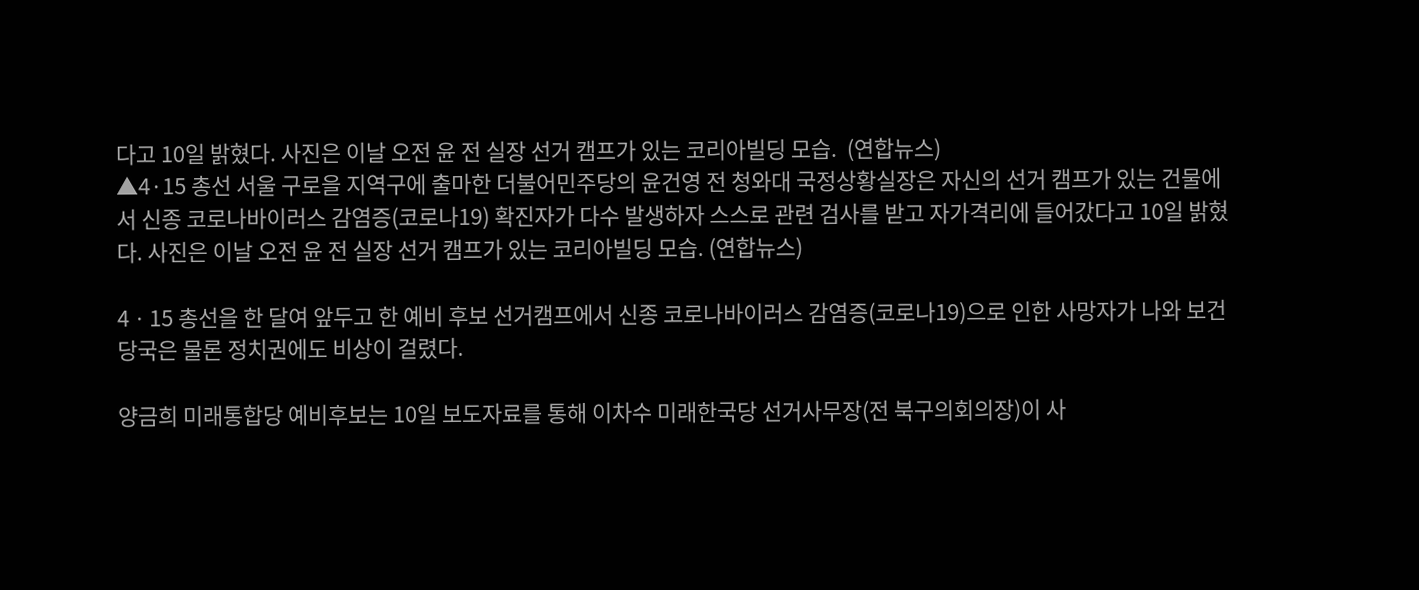다고 10일 밝혔다. 사진은 이날 오전 윤 전 실장 선거 캠프가 있는 코리아빌딩 모습.  (연합뉴스)
▲4·15 총선 서울 구로을 지역구에 출마한 더불어민주당의 윤건영 전 청와대 국정상황실장은 자신의 선거 캠프가 있는 건물에서 신종 코로나바이러스 감염증(코로나19) 확진자가 다수 발생하자 스스로 관련 검사를 받고 자가격리에 들어갔다고 10일 밝혔다. 사진은 이날 오전 윤 전 실장 선거 캠프가 있는 코리아빌딩 모습. (연합뉴스)

4ㆍ15 총선을 한 달여 앞두고 한 예비 후보 선거캠프에서 신종 코로나바이러스 감염증(코로나19)으로 인한 사망자가 나와 보건당국은 물론 정치권에도 비상이 걸렸다.

양금희 미래통합당 예비후보는 10일 보도자료를 통해 이차수 미래한국당 선거사무장(전 북구의회의장)이 사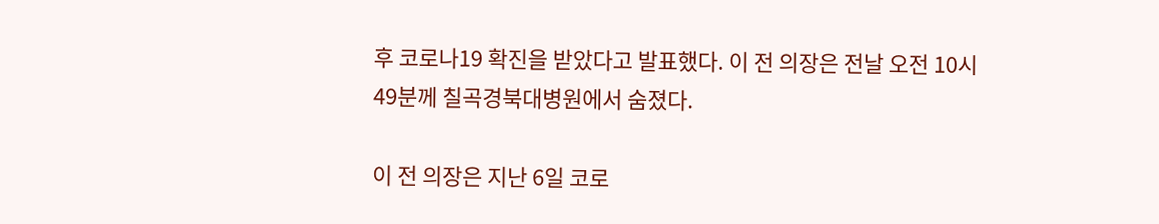후 코로나19 확진을 받았다고 발표했다. 이 전 의장은 전날 오전 10시 49분께 칠곡경북대병원에서 숨졌다.

이 전 의장은 지난 6일 코로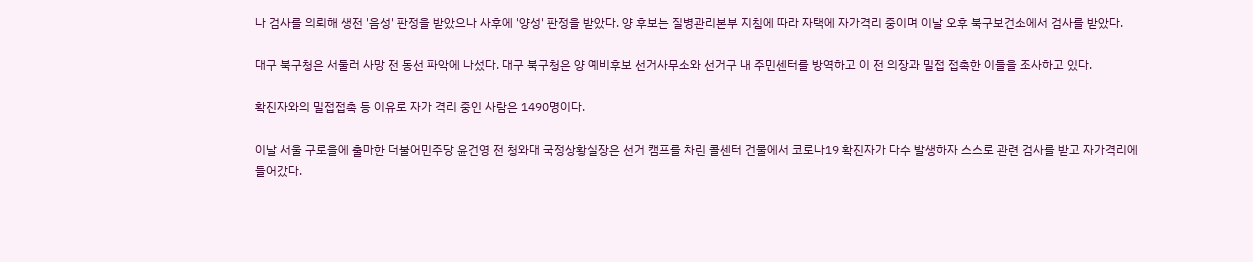나 검사를 의뢰해 생전 '음성' 판정을 받았으나 사후에 '양성' 판정을 받았다. 양 후보는 질병관리본부 지침에 따라 자택에 자가격리 중이며 이날 오후 북구보건소에서 검사를 받았다.

대구 북구청은 서둘러 사망 전 동선 파악에 나섰다. 대구 북구청은 양 예비후보 선거사무소와 선거구 내 주민센터를 방역하고 이 전 의장과 밀접 접촉한 이들을 조사하고 있다.

확진자와의 밀접접촉 등 이유로 자가 격리 중인 사람은 1490명이다.

이날 서울 구로을에 출마한 더불어민주당 윤건영 전 청와대 국정상황실장은 선거 캠프를 차린 콜센터 건물에서 코로나19 확진자가 다수 발생하자 스스로 관련 검사를 받고 자가격리에 들어갔다.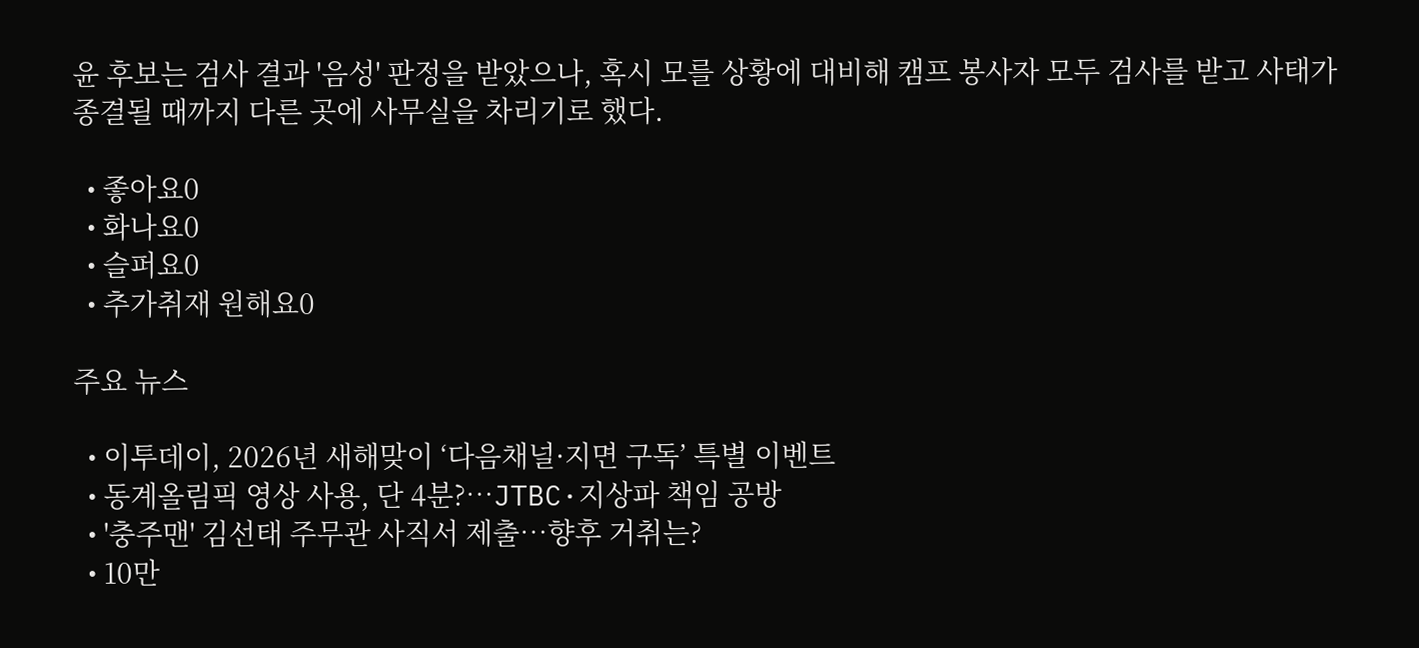윤 후보는 검사 결과 '음성' 판정을 받았으나, 혹시 모를 상황에 대비해 캠프 봉사자 모두 검사를 받고 사태가 종결될 때까지 다른 곳에 사무실을 차리기로 했다.

  • 좋아요0
  • 화나요0
  • 슬퍼요0
  • 추가취재 원해요0

주요 뉴스

  • 이투데이, 2026년 새해맞이 ‘다음채널·지면 구독’ 특별 이벤트
  • 동계올림픽 영상 사용, 단 4분?…JTBC·지상파 책임 공방
  • '충주맨' 김선태 주무관 사직서 제출…향후 거취는?
  • 10만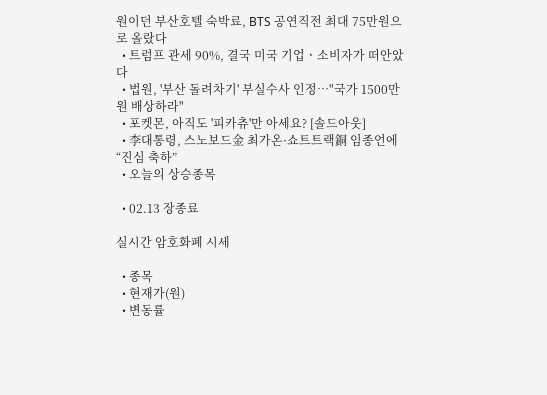원이던 부산호텔 숙박료, BTS 공연직전 최대 75만원으로 올랐다
  • 트럼프 관세 90%, 결국 미국 기업ㆍ소비자가 떠안았다
  • 법원, '부산 돌려차기' 부실수사 인정…"국가 1500만원 배상하라"
  • 포켓몬, 아직도 '피카츄'만 아세요? [솔드아웃]
  • 李대통령, 스노보드金 최가온·쇼트트랙銅 임종언에 “진심 축하”
  • 오늘의 상승종목

  • 02.13 장종료

실시간 암호화폐 시세

  • 종목
  • 현재가(원)
  • 변동률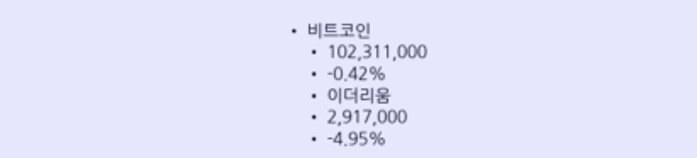• 비트코인
    • 102,311,000
    • -0.42%
    • 이더리움
    • 2,917,000
    • -4.95%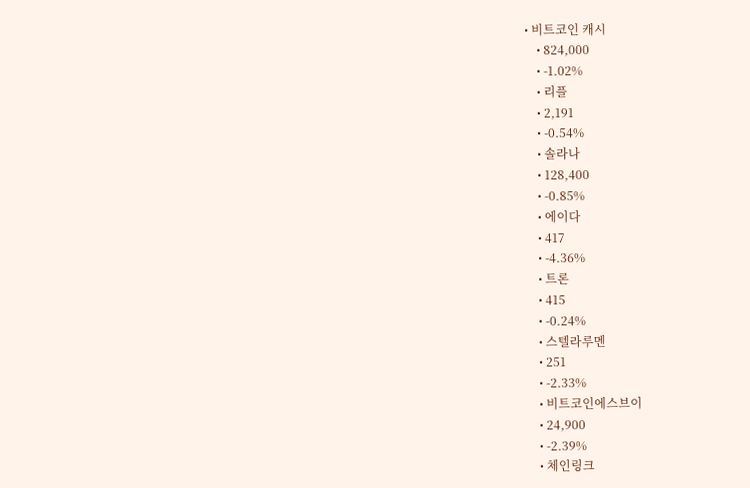• 비트코인 캐시
    • 824,000
    • -1.02%
    • 리플
    • 2,191
    • -0.54%
    • 솔라나
    • 128,400
    • -0.85%
    • 에이다
    • 417
    • -4.36%
    • 트론
    • 415
    • -0.24%
    • 스텔라루멘
    • 251
    • -2.33%
    • 비트코인에스브이
    • 24,900
    • -2.39%
    • 체인링크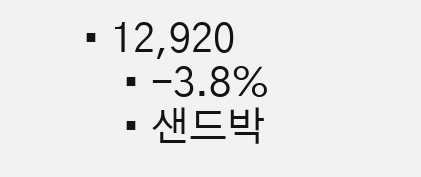• 12,920
    • -3.8%
    • 샌드박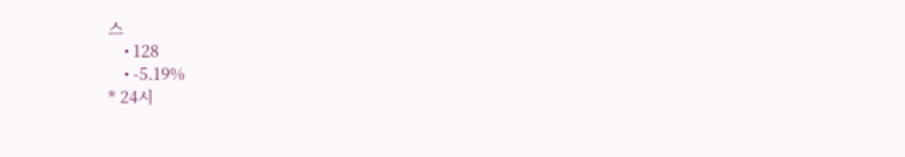스
    • 128
    • -5.19%
* 24시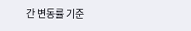간 변동률 기준